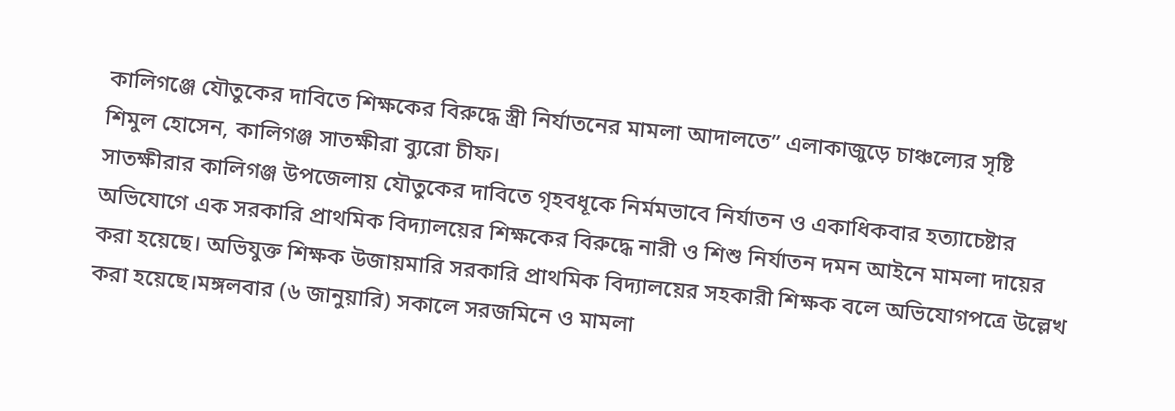কালিগঞ্জে যৌতুকের দাবিতে শিক্ষকের বিরুদ্ধে স্ত্রী নির্যাতনের মামলা আদালতে” এলাকাজুড়ে চাঞ্চল্যের সৃষ্টি
শিমুল হোসেন, কালিগঞ্জ সাতক্ষীরা ব্যুরো চীফ।
সাতক্ষীরার কালিগঞ্জ উপজেলায় যৌতুকের দাবিতে গৃহবধূকে নির্মমভাবে নির্যাতন ও একাধিকবার হত্যাচেষ্টার অভিযোগে এক সরকারি প্রাথমিক বিদ্যালয়ের শিক্ষকের বিরুদ্ধে নারী ও শিশু নির্যাতন দমন আইনে মামলা দায়ের করা হয়েছে। অভিযুক্ত শিক্ষক উজায়মারি সরকারি প্রাথমিক বিদ্যালয়ের সহকারী শিক্ষক বলে অভিযোগপত্রে উল্লেখ করা হয়েছে।মঙ্গলবার (৬ জানুয়ারি) সকালে সরজমিনে ও মামলা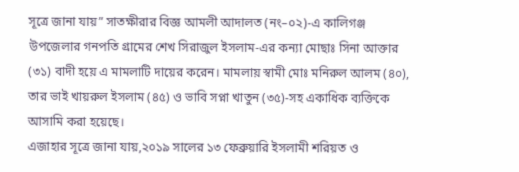সূত্রে জানা যায়” সাতক্ষীরার বিজ্ঞ আমলী আদালত (নং–০২)-এ কালিগঞ্জ উপজেলার গনপতি গ্রামের শেখ সিরাজুল ইসলাম-এর কন্যা মোছাঃ সিনা আক্তার (৩১) বাদী হয়ে এ মামলাটি দায়ের করেন। মামলায় স্বামী মোঃ মনিরুল আলম (৪০), তার ভাই খায়রুল ইসলাম (৪৫) ও ভাবি সপ্না খাতুন (৩৫)-সহ একাধিক ব্যক্তিকে আসামি করা হয়েছে।
এজাহার সূত্রে জানা যায়,২০১৯ সালের ১৩ ফেব্রুয়ারি ইসলামী শরিয়ত ও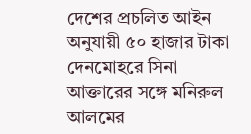দেশের প্রচলিত আইন অনুযায়ী ৫০ হাজার টাকা দেনমোহরে সিনা আক্তারের সঙ্গে মনিরুল আলমের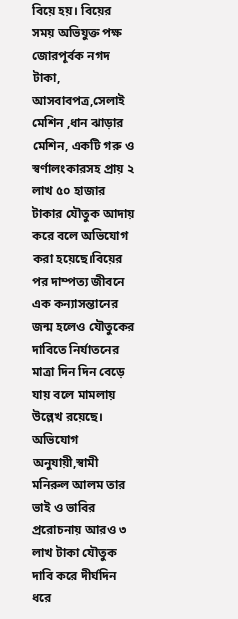বিয়ে হয়। বিয়ের সময় অভিযুক্ত পক্ষ জোরপূর্বক নগদ টাকা, আসবাবপত্র,সেলাই মেশিন ,ধান ঝাড়ার মেশিন, একটি গরু ও স্বর্ণালংকারসহ প্রায় ২ লাখ ৫০ হাজার টাকার যৌতুক আদায় করে বলে অভিযোগ করা হয়েছে।বিয়ের পর দাম্পত্য জীবনে এক কন্যাসন্তানের জন্ম হলেও যৌতুকের দাবিতে নির্যাতনের মাত্রা দিন দিন বেড়ে যায় বলে মামলায় উল্লেখ রয়েছে। অভিযোগ অনুযায়ী,স্বামী মনিরুল আলম তার ভাই ও ভাবির প্ররোচনায় আরও ৩ লাখ টাকা যৌতুক দাবি করে দীর্ঘদিন ধরে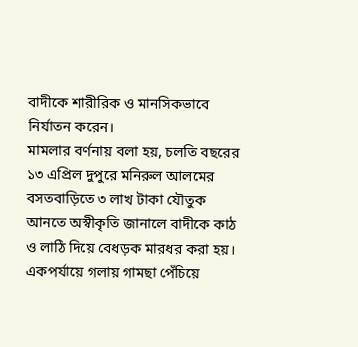বাদীকে শারীরিক ও মানসিকভাবে নির্যাতন করেন।
মামলার বর্ণনায় বলা হয়, চলতি বছরের ১৩ এপ্রিল দুপুরে মনিরুল আলমের বসতবাড়িতে ৩ লাখ টাকা যৌতুক আনতে অস্বীকৃতি জানালে বাদীকে কাঠ ও লাঠি দিয়ে বেধড়ক মারধর করা হয়। একপর্যায়ে গলায় গামছা পেঁচিয়ে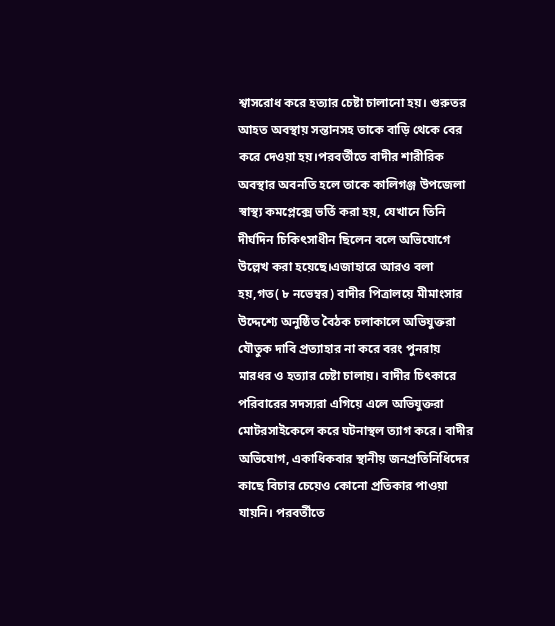শ্বাসরোধ করে হত্যার চেষ্টা চালানো হয়। গুরুতর আহত অবস্থায় সন্তানসহ তাকে বাড়ি থেকে বের করে দেওয়া হয়।পরবর্তীতে বাদীর শারীরিক অবস্থার অবনতি হলে তাকে কালিগঞ্জ উপজেলা স্বাস্থ্য কমপ্লেক্সে ভর্তি করা হয়, যেখানে তিনি দীর্ঘদিন চিকিৎসাধীন ছিলেন বলে অভিযোগে উল্লেখ করা হয়েছে।এজাহারে আরও বলা হয়,গত( ৮ নভেম্বর) বাদীর পিত্রালয়ে মীমাংসার উদ্দেশ্যে অনুষ্ঠিত বৈঠক চলাকালে অভিযুক্তরা যৌতুক দাবি প্রত্যাহার না করে বরং পুনরায় মারধর ও হত্যার চেষ্টা চালায়। বাদীর চিৎকারে পরিবারের সদস্যরা এগিয়ে এলে অভিযুক্তরা মোটরসাইকেলে করে ঘটনাস্থল ত্যাগ করে। বাদীর অভিযোগ, একাধিকবার স্থানীয় জনপ্রতিনিধিদের কাছে বিচার চেয়েও কোনো প্রতিকার পাওয়া যায়নি। পরবর্তীতে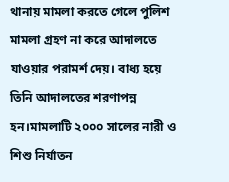থানায় মামলা করতে গেলে পুলিশ মামলা গ্রহণ না করে আদালতে যাওয়ার পরামর্শ দেয়। বাধ্য হয়ে তিনি আদালতের শরণাপন্ন হন।মামলাটি ২০০০ সালের নারী ও শিশু নির্যাতন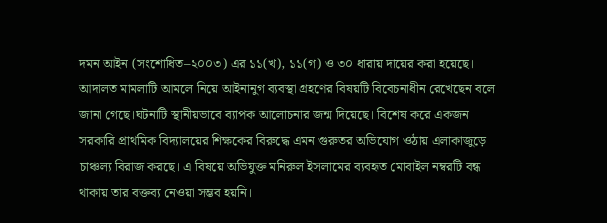দমন আইন (সংশোধিত–২০০৩) এর ১১(খ), ১১(গ) ও ৩০ ধারায় দায়ের করা হয়েছে। আদালত মামলাটি আমলে নিয়ে আইনানুগ ব্যবস্থা গ্রহণের বিষয়টি বিবেচনাধীন রেখেছেন বলে জানা গেছে।ঘটনাটি স্থানীয়ভাবে ব্যাপক আলোচনার জন্ম দিয়েছে। বিশেষ করে একজন সরকারি প্রাথমিক বিদ্যালয়ের শিক্ষকের বিরুদ্ধে এমন গুরুতর অভিযোগ ওঠায় এলাকাজুড়ে চাঞ্চল্য বিরাজ করছে। এ বিষয়ে অভিযুক্ত মনিরুল ইসলামের ব্যবহৃত মোবাইল নম্বরটি বন্ধ থাকায় তার বক্তব্য নেওয়া সম্ভব হয়নি।